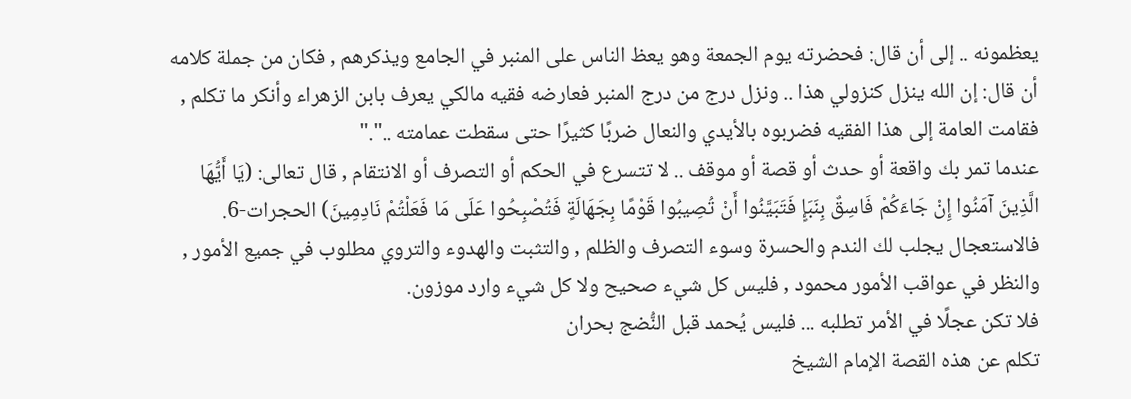يعظمونه .. إلى أن قال: فحضرته يوم الجمعة وهو يعظ الناس على المنبر في الجامع ويذكرهم , فكان من جملة كلامه أن قال: إن الله ينزل كنزولي هذا .. ونزل درج من درج المنبر فعارضه فقيه مالكي يعرف بابن الزهراء وأنكر ما تكلم , فقامت العامة إلى هذا الفقيه فضربوه بالأيدي والنعال ضربًا كثيرًا حتى سقطت عمامته .."."
عندما تمر بك واقعة أو حدث أو قصة أو موقف .. لا تتسرع في الحكم أو التصرف أو الانتقام , قال تعالى: (يَا أَيُّهَا الَّذِينَ آمَنُوا إِنْ جَاءَكُمْ فَاسِقٌ بِنَبَإٍ فَتَبَيَّنُوا أَنْ تُصِيبُوا قَوْمًا بِجَهَالَةٍ فَتُصْبِحُوا عَلَى مَا فَعَلْتُمْ نَادِمِينَ) الحجرات-6.
فالاستعجال يجلب لك الندم والحسرة وسوء التصرف والظلم , والتثبت والهدوء والتروي مطلوب في جميع الأمور , والنظر في عواقب الأمور محمود , فليس كل شيء صحيح ولا كل شيء وارد موزون.
فلا تكن عجلًا في الأمر تطلبه ... فليس يُحمد قبل النُّضج بحران
تكلم عن هذه القصة الإمام الشيخ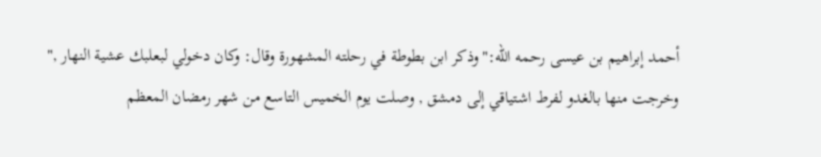أحمد إبراهيم بن عيسى رحمه الله:"وذكر ابن بطوطة في رحلته المشهورة وقال: وكان دخولي لبعلبك عشية النهار ,"
وخرجت منها بالغدو لفرط اشتياقي إلى دمشق , وصلت يوم الخميس التاسع من شهر رمضان المعظم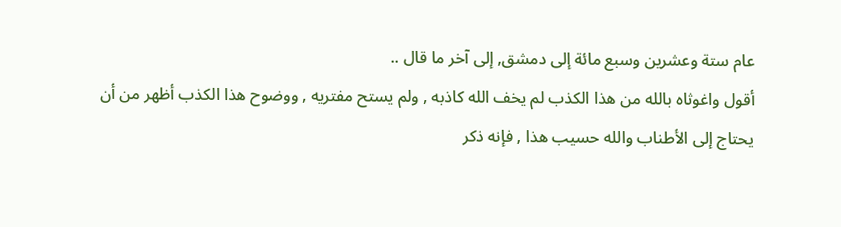عام ستة وعشرين وسبع مائة إلى دمشق, إلى آخر ما قال ..
أقول واغوثاه بالله من هذا الكذب لم يخف الله كاذبه , ولم يستح مفتريه , ووضوح هذا الكذب أظهر من أن يحتاج إلى الأطناب والله حسيب هذا , فإنه ذكر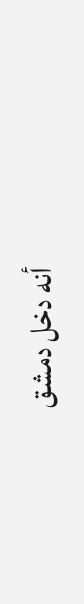أنه دخل دمشق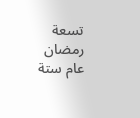تسعة رمضان عام ستة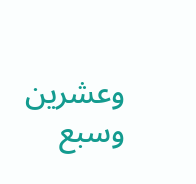وعشرين وسبع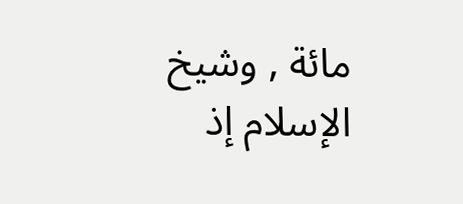مائة , وشيخ الإسلام إذ